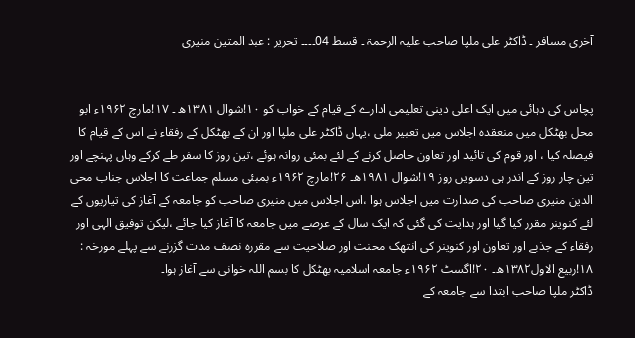آخری مسافر ۔ ڈاکٹر علی ملپا صاحب علیہ الرحمۃ ۔ قسط 04۔۔۔۔ تحریر : عبد المتین منیری


پچاس کی دہائی میں ایک اعلی دینی تعلیمی ادارے کے قیام کے خواب کو ۱۰!شوال ۱۳۸۱ھ ۔ ۱۷!مارچ ۱۹۶۲ء ابو محل بھٹکل میں منعقدہ اجلاس میں تعبیر ملی ،یہاں ڈاکٹر علی ملپا اور ان کے بھٹکل کے رفقاء نے اس کے قیام کا فیصلہ کیا ، اور قوم کی تائید اور تعاون حاصل کرنے کے لئے بمئی روانہ ہوئے ،تین روز کا سفر طے کرکے وہاں پہنچے اور تین چار روز کے اندر ہی دسویں روز ۱۹!شوال ۱۹۸۱ھ۔ ۲۶!مارچ ۱۹۶۲ء بمبئی مسلم جماعت کا اجلاس جناب محی الدین منیری صاحب کی صدارت میں اجلاس ہوا ،اس اجلاس میں منیری صاحب کو جامعہ کے آغاز کی تیاریوں کے لئے کنوینر مقرر کیا گیا اور ہدایت کی گئی کہ ایک سال کے عرصے میں جامعہ کا آغاز کیا جائے ،لیکن توفیق الہی اور رفقاء کے جذبے اور تعاون اور کنوینر کی انتھک محنت اور صلاحیت سے مقررہ نصف مدت گزرنے سے پہلے مورخہ : ۱۸!ربیع الاول۱۳۸۲ھ۔ ۲۰!اگسٹ ۱۹۶۲ء جامعہ اسلامیہ بھٹکل کا بسم اللہ خوانی سے آغاز ہوا۔
ڈاکٹر ملپا صاحب ابتدا سے جامعہ کے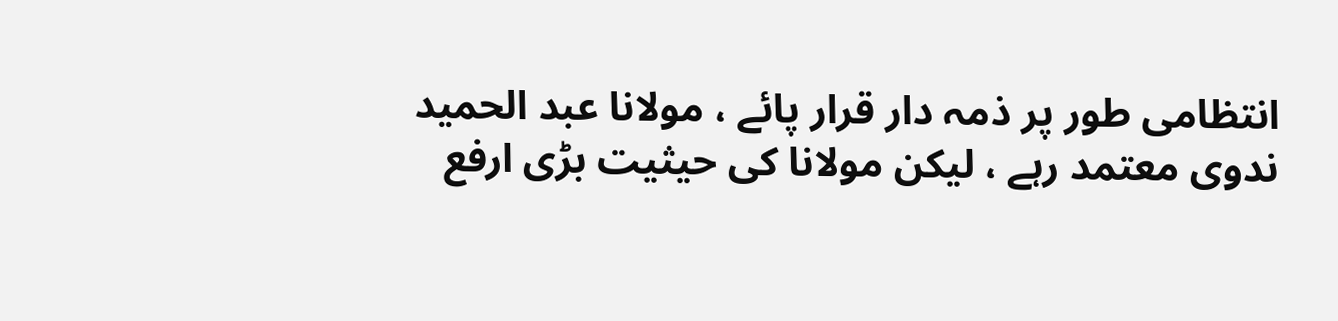انتظامی طور پر ذمہ دار قرار پائے ، مولانا عبد الحمید ندوی معتمد رہے ، لیکن مولانا کی حیثیت بڑی ارفع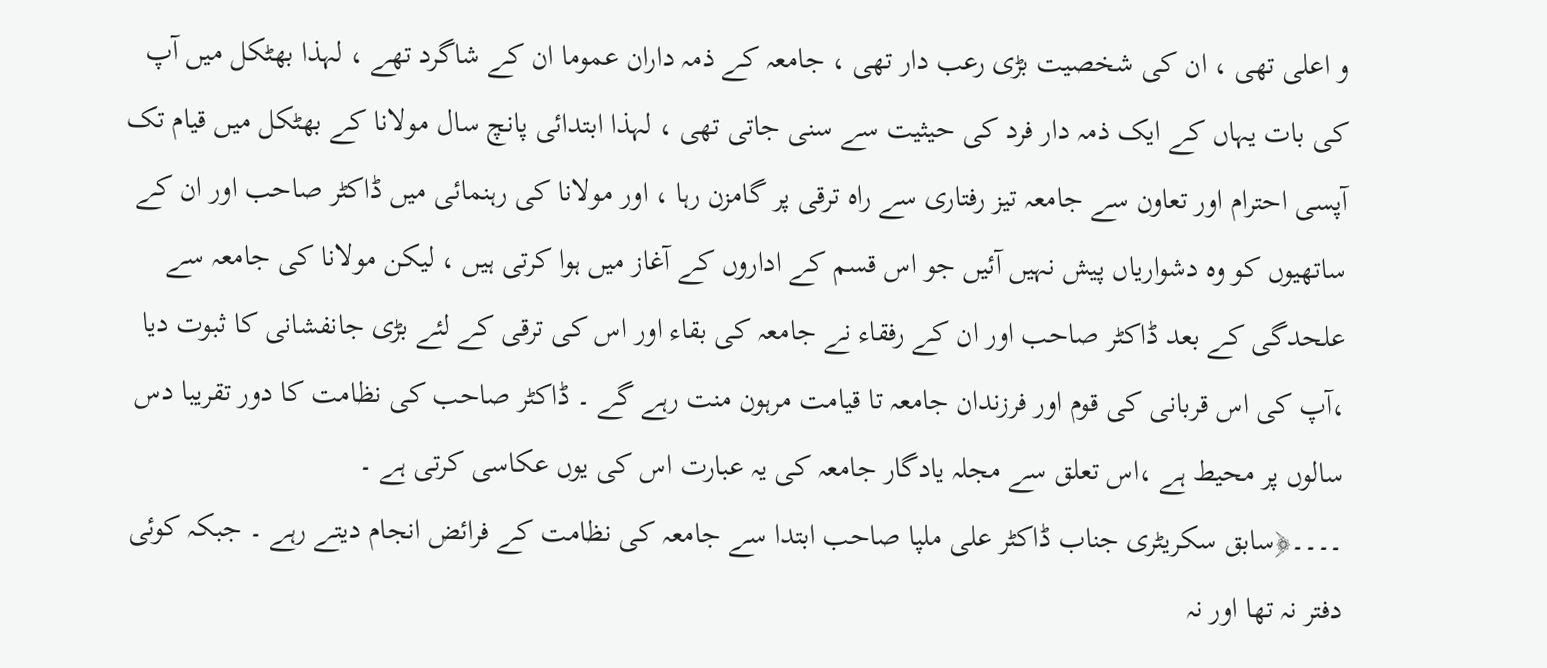و اعلی تھی ، ان کی شخصیت بڑی رعب دار تھی ، جامعہ کے ذمہ داران عموما ان کے شاگرد تھے ، لہذا بھٹکل میں آپ کی بات یہاں کے ایک ذمہ دار فرد کی حیثیت سے سنی جاتی تھی ، لہذا ابتدائی پانچ سال مولانا کے بھٹکل میں قیام تک آپسی احترام اور تعاون سے جامعہ تیز رفتاری سے راہ ترقی پر گامزن رہا ، اور مولانا کی رہنمائی میں ڈاکٹر صاحب اور ان کے ساتھیوں کو وہ دشواریاں پیش نہیں آئیں جو اس قسم کے اداروں کے آغاز میں ہوا کرتی ہیں ، لیکن مولانا کی جامعہ سے علحدگی کے بعد ڈاکٹر صاحب اور ان کے رفقاء نے جامعہ کی بقاء اور اس کی ترقی کے لئے بڑی جانفشانی کا ثبوت دیا ،آپ کی اس قربانی کی قوم اور فرزندان جامعہ تا قیامت مرہون منت رہے گے ۔ ڈاکٹر صاحب کی نظامت کا دور تقریبا دس سالوں پر محیط ہے ،اس تعلق سے مجلہ یادگار جامعہ کی یہ عبارت اس کی یوں عکاسی کرتی ہے ۔
۔۔۔۔﴿سابق سکریٹری جناب ڈاکٹر علی ملپا صاحب ابتدا سے جامعہ کی نظامت کے فرائض انجام دیتے رہے ۔ جبکہ کوئی دفتر نہ تھا اور نہ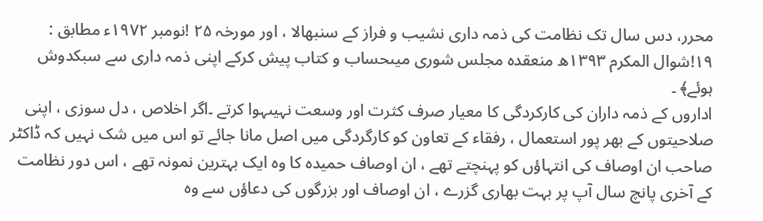محرر، دس سال تک نظامت کی ذمہ داری نشیب و فراز کے سنبھالا ، اور مورخہ ۲۵ !نومبر ۱۹۷۲ء مطابق : ۱۹!شوال المکرم ۱۳۹۳ھ منعقدہ مجلس شوری میںحساب و کتاب پیش کرکے اپنی ذمہ داری سے سبکدوش ہوئے﴾ ۔
اداروں کے ذمہ داران کی کارکردگی کا معیار صرف کثرت اور وسعت نہیںہوا کرتے ۔اگر اخلاص ، دل سوزی ، اپنی صلاحیتوں کے بھر پور استعمال ، رفقاء کے تعاون کو کارگردگی میں اصل مانا جائے تو اس میں شک نہیں کہ ڈاکٹر صاحب ان اوصاف کی انتہاؤں کو پہنچتے تھے ، ان اوصاف حمیدہ کا وہ ایک بہترین نمونہ تھے ، اس دور نظامت کے آخری پانچ سال آپ پر بہت بھاری گزرے ، ان اوصاف اور بزرگوں کی دعاؤں سے وہ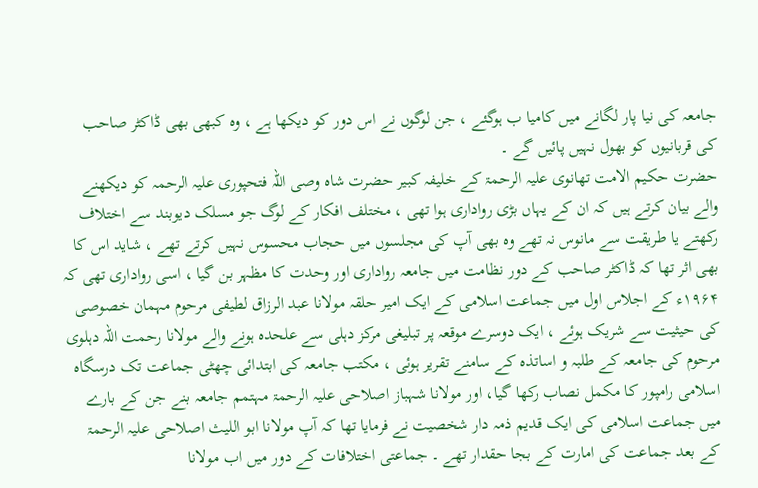جامعہ کی نیا پار لگانے میں کامیا ب ہوگئے ، جن لوگوں نے اس دور کو دیکھا ہے ، وہ کبھی بھی ڈاکٹر صاحب کی قربانیوں کو بھول نہیں پائیں گے ۔
حضرت حکیم الامت تھانوی علیہ الرحمۃ کے خلیفہ کبیر حضرت شاہ وصی اللہ فتحپوری علیہ الرحمہ کو دیکھنے والے بیان کرتے ہیں کہ ان کے یہاں بڑی رواداری ہوا تھی ، مختلف افکار کے لوگ جو مسلک دیوبند سے اختلاف رکھتے یا طریقت سے مانوس نہ تھے وہ بھی آپ کی مجلسوں میں حجاب محسوس نہیں کرتے تھے ، شاید اس کا بھی اثر تھا کہ ڈاکٹر صاحب کے دور نظامت میں جامعہ رواداری اور وحدت کا مظہر بن گیا ، اسی رواداری تھی کہ ۱۹۶۴ء کے اجلاس اول میں جماعت اسلامی کے ایک امیر حلقہ مولانا عبد الرزاق لطیفی مرحوم مہمان خصوصی کی حیثیت سے شریک ہوئے ، ایک دوسرے موقعہ پر تبلیغی مرکز دہلی سے علحدہ ہونے والے مولانا رحمت اللہ دہلوی مرحوم کی جامعہ کے طلبہ و اساتذہ کے سامنے تقریر ہوئی ، مکتب جامعہ کی ابتدائی چھٹی جماعت تک درسگاہ اسلامی رامپور کا مکمل نصاب رکھا گیا، اور مولانا شہباز اصلاحی علیہ الرحمۃ مہتمم جامعہ بنے جن کے بارے میں جماعت اسلامی کی ایک قدیم ذمہ دار شخصیت نے فرمایا تھا کہ آپ مولانا ابو اللیث اصلاحی علیہ الرحمۃ کے بعد جماعت کی امارت کے بجا حقدار تھے ۔ جماعتی اختلافات کے دور میں اب مولانا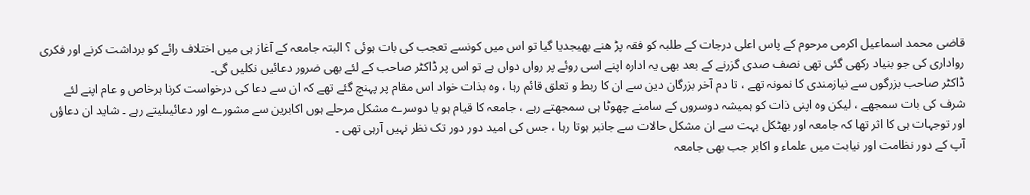قاضی محمد اسماعیل اکرمی مرحوم کے پاس اعلی درجات کے طلبہ کو فقہ پڑ ھنے بھیجدیا گیا تو اس میں کونسے تعجب کی بات ہوئی ؟ البتہ جامعہ کے آغاز ہی میں اختلاف رائے کو برداشت کرنے اور فکری رواداری کی جو بنیاد رکھی گئی تھی نصف صدی گزرنے کے بعد بھی یہ ادارہ اپنے اسی روئے پر رواں دواں ہے تو اس پر ڈاکٹر صاحب کے لئے بھی ضرور دعائیں نکلیں گی۔
ڈاکٹر صاحب بزرگوں سے نیازمندی کا نمونہ تھے ، تا دم آخر بزرگان دین سے ان کا ربط و تعلق قائم رہا ، وہ بذات خواد اس مقام پر پہنچ گئے تھے کہ ان سے دعا کی درخواست کرنا ہرخاص و عام اپنے لئے شرف کی بات سمجھے ، لیکن وہ اپنی ذات کو ہمیشہ دوسروں کے سامنے چھوٹا ہی سمجھتے رہے ، جامعہ کا قیام ہو یا دوسرے مشکل مرحلے ہوں اکابرین سے مشورے اور دعائیںلیتے رہے ۔ شاید ان دعاؤں اور توجہات ہی کا اثر تھا کہ جامعہ اور بھٹکل بہت سے ان مشکل حالات سے جانبر ہوتا رہا ، جس کی امید دور دور تک نظر نہیں آرہی تھی ۔
آپ کے دور نظامت اور نیابت میں علماء و اکابر جب بھی جامعہ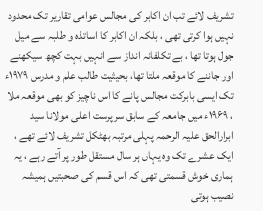تشریف لائے تب ان اکابر کی مجالس عوامی تقاریر تک محدود نہیں ہوا کرتی تھی ، بلکہ ان اکابر کا اساتذہ و طلبہ سے میل جول ہوتا تھا ، بے تکلفانہ انداز سے انہیں بہت کچھ سیکھنے اور جاننے کا موقعہ ملتا تھا، بحیثیت طالب علم و مدرس ۱۹۷۹ء تک ایسی بابرکت مجالس پانے کا اس ناچیز کو بھی موقعہ ملا ، ۱۹۶۹ء میں جامعہ کے سابق سرپرست اعلی مولانا سید ابرارالحق علیہ الرحمہ پہلی مرتبہ بھٹکل تشریف لائے تھے ، ایک عشرے تک وہ یہاں ہر سال مستقل طور پر آتے رہے ، یہ ہماری خوش قسمتی تھی کہ اس قسم کی صحبتیں ہمیشہ نصیب ہوتی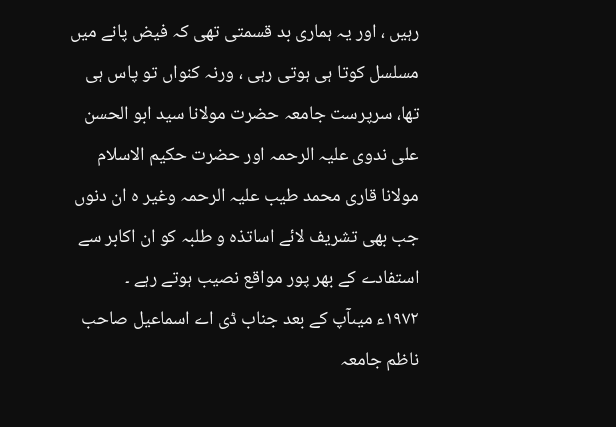رہیں ، اور یہ ہماری بد قسمتی تھی کہ فیض پانے میں مسلسل کوتا ہی ہوتی رہی ، ورنہ کنواں تو پاس ہی تھا، سرپرست جامعہ حضرت مولانا سید ابو الحسن علی ندوی علیہ الرحمہ اور حضرت حکیم الاسلام مولانا قاری محمد طیب علیہ الرحمہ وغیر ہ ان دنوں جب بھی تشریف لائے اساتذہ و طلبہ کو ان اکابر سے استفادے کے بھر پور مواقع نصیب ہوتے رہے ۔
۱۹۷۲ء میںآپ کے بعد جناب ڈی اے اسماعیل صاحب ناظم جامعہ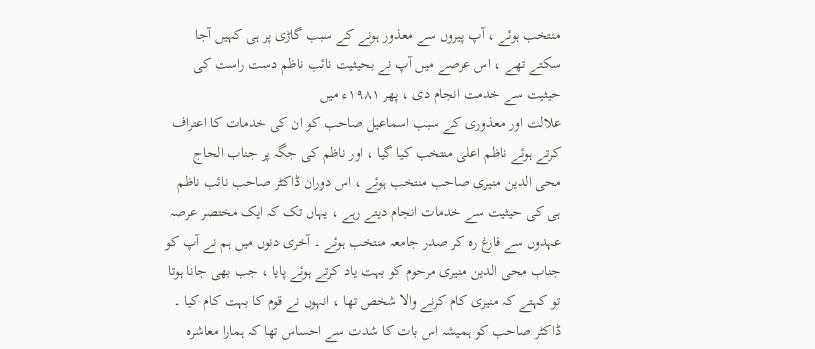منتخب ہوئے ، آپ پیروں سے معذور ہونے کے سبب گاڑی پر ہی کہیں آجا سکتے تھے ، اس عرصے میں آپ نے بحیثیت نائب ناظم دست راست کی حیثیت سے خدمت انجام دی ، پھر ۱۹۸۱ء میں
علالت اور معذوری کے سبب اسماعیل صاحب کو ان کی خدمات کا اعتراف کرتے ہوئے ناظم اعلی منتخب کیا گیا ، اور ناظم کی جگہ پر جناب الحاج محی الدین منیری صاحب منتخب ہوئے ، اس دوران ڈاکٹر صاحب نائب ناظم ہی کی حیثیت سے خدمات انجام دیتے رہے ، یہاں تک کہ ایک مختصر عرصہ عہدوں سے فارغ رہ کر صدر جامعہ منتخب ہوئے ۔ آخری دنوں میں ہم نے آپ کو جناب محی الدین منیری مرحوم کو بہت یاد کرتے ہوئے پایا ، جب بھی جانا ہوتا تو کہتے کہ منیری کام کرنے والا شخص تھا ، انہوں نے قوم کا بہت کام کیا ۔
ڈاکٹر صاحب کو ہمیشہ اس بات کا شدت سے احساس تھا کہ ہمارا معاشرہ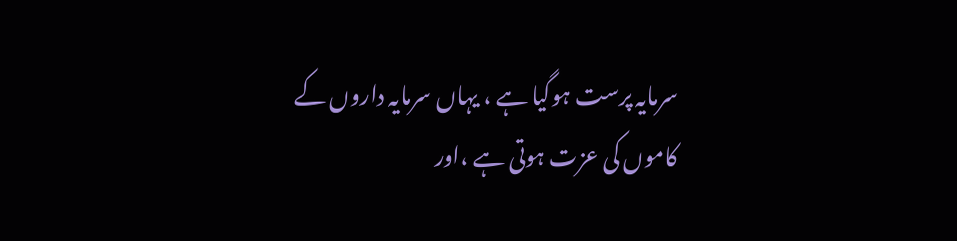سرمایہ پرست ہوگیا ہے ، یہاں سرمایہ داروں کے کاموں کی عزت ہوتی ہے ،اور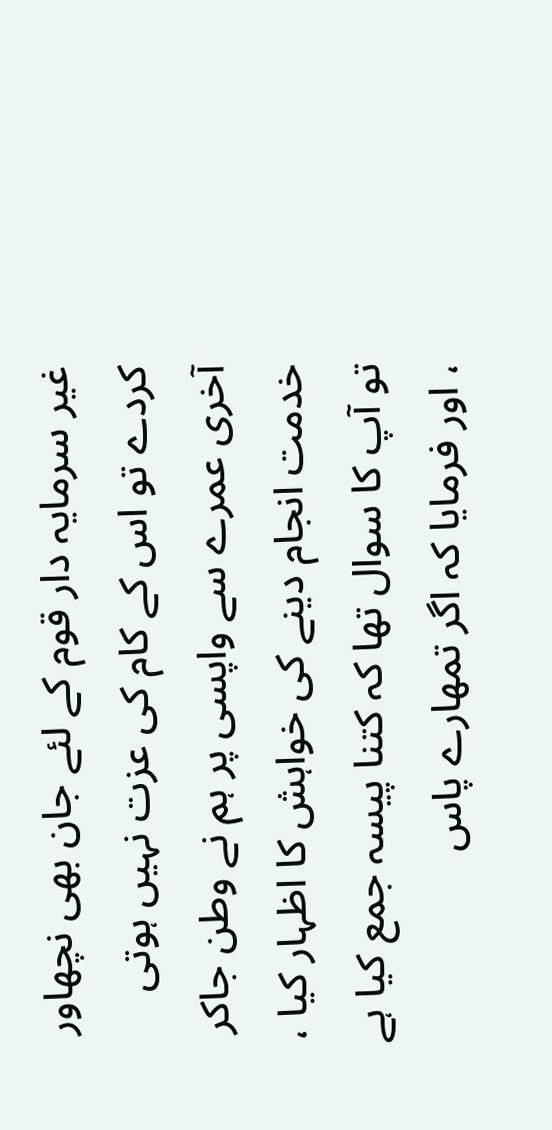غیر سرمایہ دار قوم کے لئے جان بھی نچھاور کردے تو اس کے کام کی عزت نہیں ہوتی آخری عمرے سے واپسی پر ہم نے وطن جاکر خدمت انجام دینے کی خواہش کا اظہار کیا ، تو آپ کا سوال تھا کہ کتنا پیسہ جمع کیا ہے ، اور فرمایا کہ اگر تمھارے پاس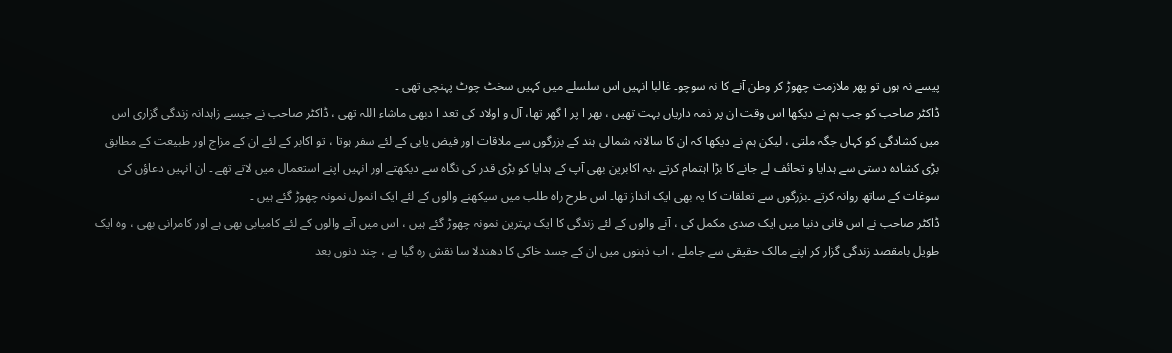پیسے نہ ہوں تو پھر ملازمت چھوڑ کر وطن آنے کا نہ سوچو۔ غالبا انہیں اس سلسلے میں کہیں سخٹ چوٹ پہنچی تھی ۔
ڈاکٹر صاحب کو جب ہم نے دیکھا اس وقت ان پر ذمہ داریاں بہت تھیں ، بھر ا پر ا گھر تھا، آل و اولاد کی تعد ا دبھی ماشاء اللہ تھی ، ڈاکٹر صاحب نے جیسے زاہدانہ زندگی گزاری اس میں کشادگی کو کہاں جگہ ملتی ، لیکن ہم نے دیکھا کہ ان کا سالانہ شمالی ہند کے بزرگوں سے ملاقات اور فیض یابی کے لئے سفر ہوتا ، تو اکابر کے لئے ان کے مزاج اور طبیعت کے مطابق بڑی کشادہ دستی سے ہدایا و تحائف لے جانے کا بڑا اہتمام کرتے ،یہ اکابرین بھی آپ کے ہدایا کو بڑی قدر کی نگاہ سے دیکھتے اور انہیں اپنے استعمال میں لاتے تھے ۔ ان انہیں دعاؤں کی سوغات کے ساتھ روانہ کرتے ۔بزرگوں سے تعلقات کا یہ بھی ایک انداز تھا۔ اس طرح راہ طلب میں سیکھنے والوں کے لئے ایک انمول نمونہ چھوڑ گئے ہیں ۔
ڈاکٹر صاحب نے اس فانی دنیا میں ایک صدی مکمل کی ، آنے والوں کے لئے زندگی کا ایک بہترین نمونہ چھوڑ گئے ہیں ، اس میں آنے والوں کے لئے کامیابی بھی ہے اور کامرانی بھی ، وہ ایک طویل بامقصد زندگی گزار کر اپنے مالک حقیقی سے جاملے ، اب ذہنوں میں ان کے جسد خاکی کا دھندلا سا نقش رہ گیا ہے ، چند دنوں بعد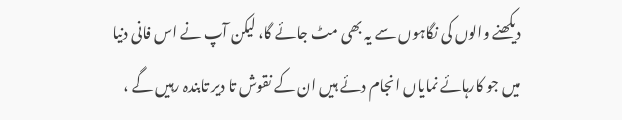دیکھنے والوں کی نگاہوں سے یہ بھی مٹ جائے گا، لیکن آپ نے اس فانی دنیا میں جو کارہائے نمایاں انجام دئے ہیں ان کے نقوش تا دیر تابندہ رہیں گے ،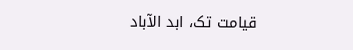قیامت تک، ابد الآباد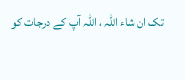تک ان شاء اللہ ، اللہ آپ کے درجات کو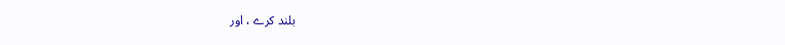بلند کرے ، اور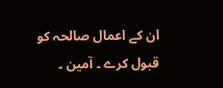ان کے اعمال صالحہ کو قبول کرے ۔ آمین ۔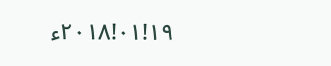۱۹!۰۱!۲۰۱۸ء